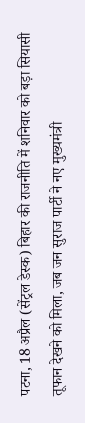पटना, 18 अप्रैल (सेंट्रल डेस्क) बिहार की राजनीति में शनिवार को बड़ा सियासी तूफान देखने को मिला, जब जन सुराज पार्टी ने नए मुख्यमंत्री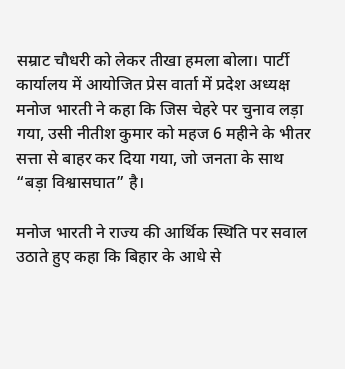सम्राट चौधरी को लेकर तीखा हमला बोला। पार्टी कार्यालय में आयोजित प्रेस वार्ता में प्रदेश अध्यक्ष मनोज भारती ने कहा कि जिस चेहरे पर चुनाव लड़ा गया, उसी नीतीश कुमार को महज 6 महीने के भीतर सत्ता से बाहर कर दिया गया, जो जनता के साथ “बड़ा विश्वासघात” है।

मनोज भारती ने राज्य की आर्थिक स्थिति पर सवाल उठाते हुए कहा कि बिहार के आधे से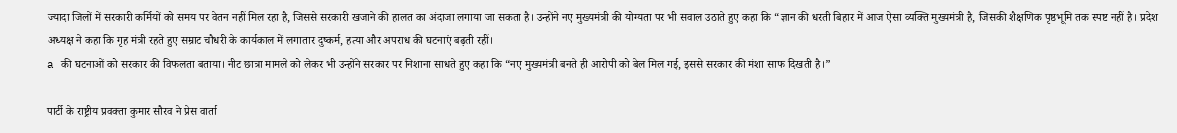ज्यादा जिलों में सरकारी कर्मियों को समय पर वेतन नहीं मिल रहा है, जिससे सरकारी खजाने की हालत का अंदाजा लगाया जा सकता है। उन्होंने नए मुख्यमंत्री की योग्यता पर भी सवाल उठाते हुए कहा कि “ज्ञान की धरती बिहार में आज ऐसा व्यक्ति मुख्यमंत्री है, जिसकी शैक्षणिक पृष्ठभूमि तक स्पष्ट नहीं है। प्रदेश अध्यक्ष ने कहा कि गृह मंत्री रहते हुए सम्राट चौधरी के कार्यकाल में लगातार दुष्कर्म, हत्या और अपराध की घटनाएं बढ़ती रहीं।
a की घटनाओं को सरकार की विफलता बताया। नीट छात्रा मामले को लेकर भी उन्होंने सरकार पर निशाना साधते हुए कहा कि “नए मुख्यमंत्री बनते ही आरोपी को बेल मिल गई, इससे सरकार की मंशा साफ दिखती है।”

पार्टी के राष्ट्रीय प्रवक्ता कुमार सौरव ने प्रेस वार्ता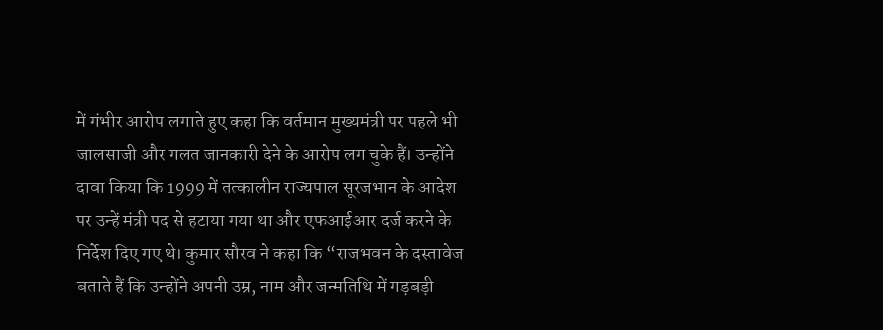में गंभीर आरोप लगाते हुए कहा कि वर्तमान मुख्यमंत्री पर पहले भी जालसाजी और गलत जानकारी देने के आरोप लग चुके हैं। उन्होंने दावा किया कि 1999 में तत्कालीन राज्यपाल सूरजभान के आदेश पर उन्हें मंत्री पद से हटाया गया था और एफआईआर दर्ज करने के निर्देश दिए गए थे। कुमार सौरव ने कहा कि “राजभवन के दस्तावेज बताते हैं कि उन्होंने अपनी उम्र, नाम और जन्मतिथि में गड़बड़ी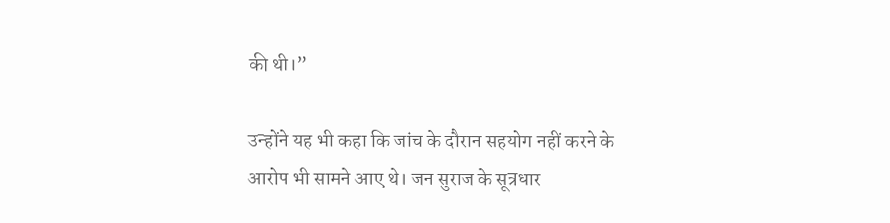की थी।”

उन्होंने यह भी कहा कि जांच के दौरान सहयोग नहीं करने के आरोप भी सामने आए थे। जन सुराज के सूत्रधार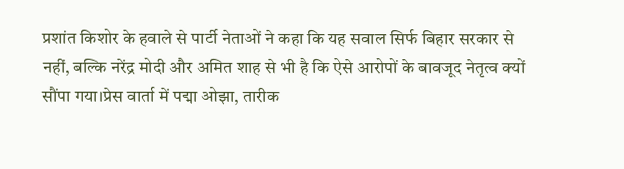प्रशांत किशोर के हवाले से पार्टी नेताओं ने कहा कि यह सवाल सिर्फ बिहार सरकार से नहीं, बल्कि नरेंद्र मोदी और अमित शाह से भी है कि ऐसे आरोपों के बावजूद नेतृत्व क्यों सौंपा गया।प्रेस वार्ता में पद्मा ओझा, तारीक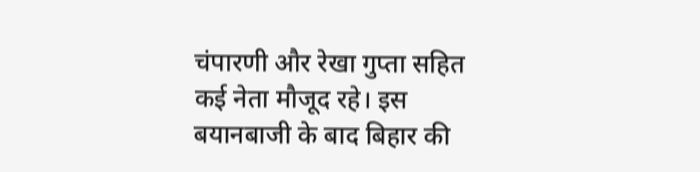चंपारणी और रेखा गुप्ता सहित कई नेता मौजूद रहे। इस बयानबाजी के बाद बिहार की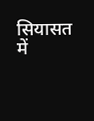सियासत में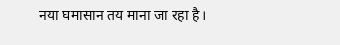नया घमासान तय माना जा रहा है।